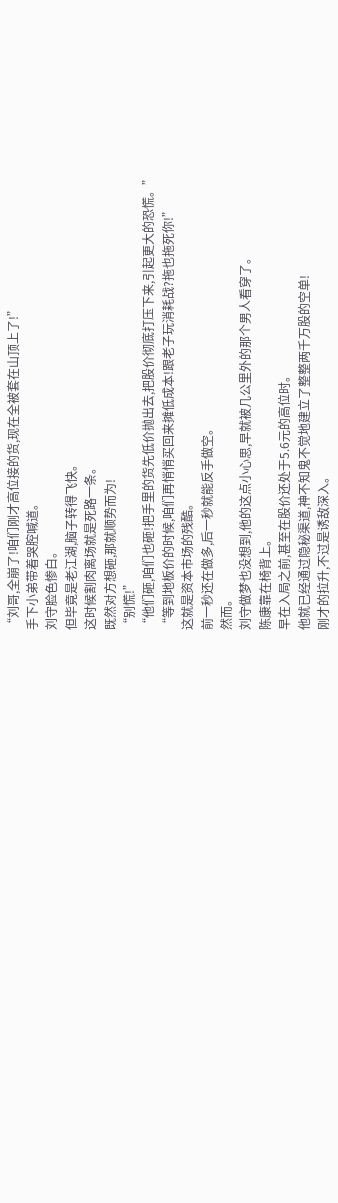“刘哥,全崩了!咱们刚才高位接的货,现在全被套在山顶上了!”
手下小弟带着哭腔喊道。
刘守脸色惨白。
但毕竟是老江湖,脑子转得飞快。
这时候割肉离场就是死路一条。
既然对方想砸,那就顺势而为!
“别慌!”
“他们砸,咱们也砸!把手里的货先低价抛出去,把股价彻底打压下来,引起更大的恐慌。”
“等到地板价的时候,咱们再悄悄买回来摊低成本!跟老子玩消耗战?拖也拖死你!”
这就是资本市场的残酷。
前一秒还在做多,后一秒就能反手做空。
然而。
刘守做梦也没想到,他的这点小心思,早就被几公里外的那个男人看穿了。
陈康靠在椅背上。
早在入局之前,甚至在股价还处于5.6元的高位时。
他就已经通过隐秘渠道,神不知鬼不觉地建立了整整两千万股的空单!
刚才的拉升,不过是诱敌深入。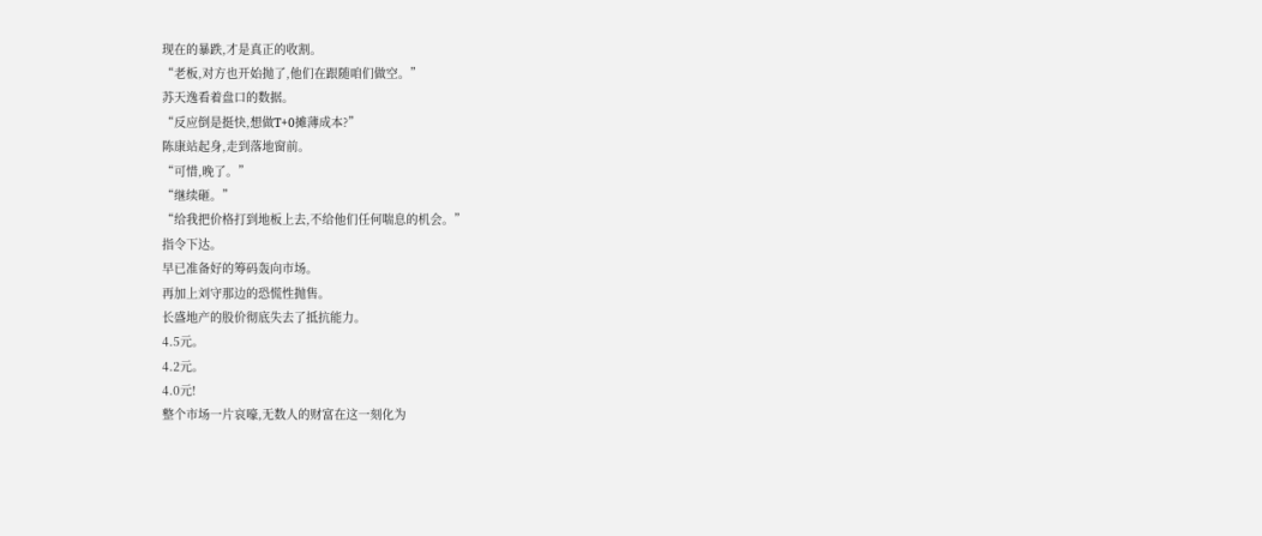现在的暴跌,才是真正的收割。
“老板,对方也开始抛了,他们在跟随咱们做空。”
苏天逸看着盘口的数据。
“反应倒是挺快,想做T+0摊薄成本?”
陈康站起身,走到落地窗前。
“可惜,晚了。”
“继续砸。”
“给我把价格打到地板上去,不给他们任何喘息的机会。”
指令下达。
早已准备好的筹码轰向市场。
再加上刘守那边的恐慌性抛售。
长盛地产的股价彻底失去了抵抗能力。
4.5元。
4.2元。
4.0元!
整个市场一片哀嚎,无数人的财富在这一刻化为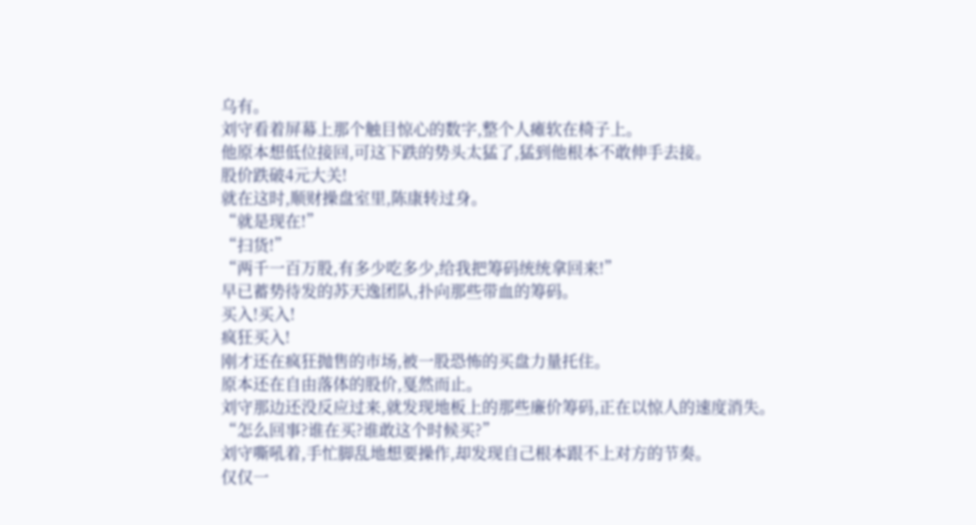乌有。
刘守看着屏幕上那个触目惊心的数字,整个人瘫软在椅子上。
他原本想低位接回,可这下跌的势头太猛了,猛到他根本不敢伸手去接。
股价跌破4元大关!
就在这时,顺财操盘室里,陈康转过身。
“就是现在!”
“扫货!”
“两千一百万股,有多少吃多少,给我把筹码统统拿回来!”
早已蓄势待发的苏天逸团队,扑向那些带血的筹码。
买入!买入!
疯狂买入!
刚才还在疯狂抛售的市场,被一股恐怖的买盘力量托住。
原本还在自由落体的股价,戛然而止。
刘守那边还没反应过来,就发现地板上的那些廉价筹码,正在以惊人的速度消失。
“怎么回事?谁在买?谁敢这个时候买?”
刘守嘶吼着,手忙脚乱地想要操作,却发现自己根本跟不上对方的节奏。
仅仅一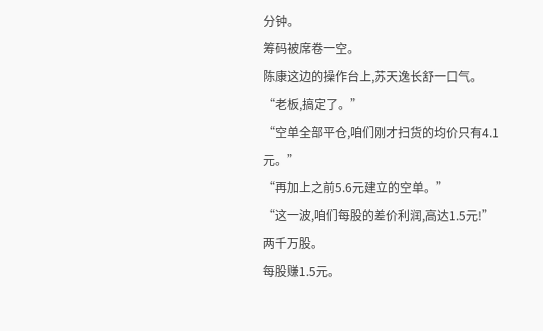分钟。
筹码被席卷一空。
陈康这边的操作台上,苏天逸长舒一口气。
“老板,搞定了。”
“空单全部平仓,咱们刚才扫货的均价只有4.1元。”
“再加上之前5.6元建立的空单。”
“这一波,咱们每股的差价利润,高达1.5元!”
两千万股。
每股赚1.5元。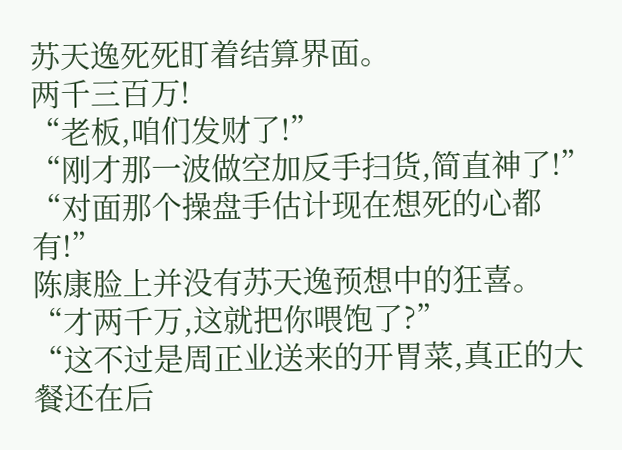苏天逸死死盯着结算界面。
两千三百万!
“老板,咱们发财了!”
“刚才那一波做空加反手扫货,简直神了!”
“对面那个操盘手估计现在想死的心都有!”
陈康脸上并没有苏天逸预想中的狂喜。
“才两千万,这就把你喂饱了?”
“这不过是周正业送来的开胃菜,真正的大餐还在后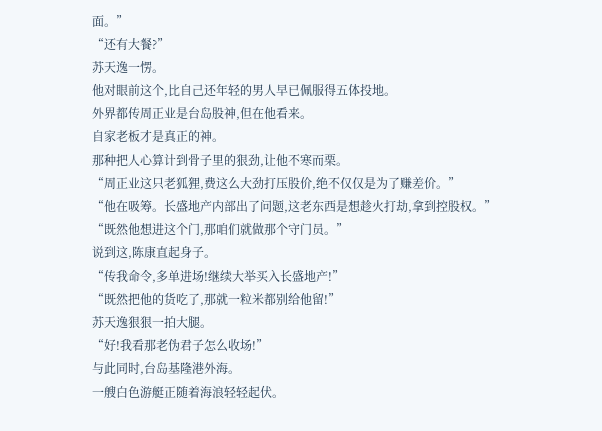面。”
“还有大餐?”
苏天逸一愣。
他对眼前这个,比自己还年轻的男人早已佩服得五体投地。
外界都传周正业是台岛股神,但在他看来。
自家老板才是真正的神。
那种把人心算计到骨子里的狠劲,让他不寒而栗。
“周正业这只老狐狸,费这么大劲打压股价,绝不仅仅是为了赚差价。”
“他在吸筹。长盛地产内部出了问题,这老东西是想趁火打劫,拿到控股权。”
“既然他想进这个门,那咱们就做那个守门员。”
说到这,陈康直起身子。
“传我命令,多单进场!继续大举买入长盛地产!”
“既然把他的货吃了,那就一粒米都别给他留!”
苏天逸狠狠一拍大腿。
“好!我看那老伪君子怎么收场!”
与此同时,台岛基隆港外海。
一艘白色游艇正随着海浪轻轻起伏。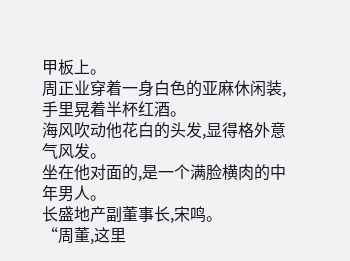甲板上。
周正业穿着一身白色的亚麻休闲装,手里晃着半杯红酒。
海风吹动他花白的头发,显得格外意气风发。
坐在他对面的,是一个满脸横肉的中年男人。
长盛地产副董事长,宋鸣。
“周董,这里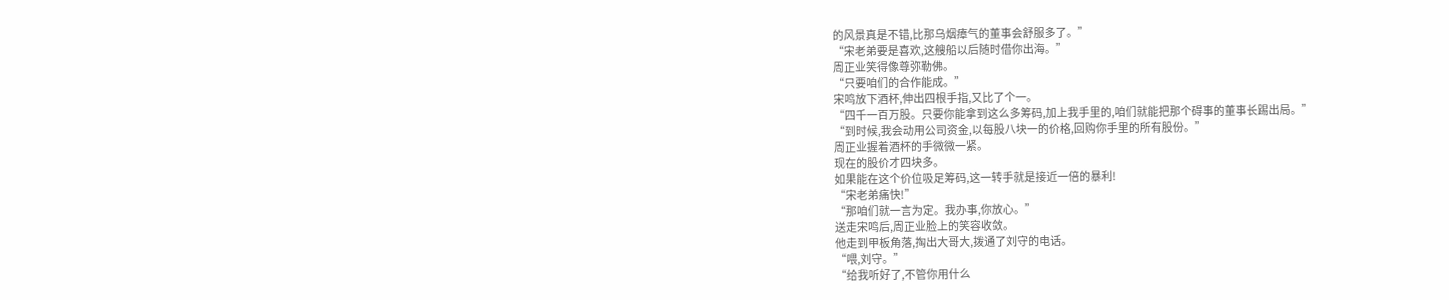的风景真是不错,比那乌烟瘴气的董事会舒服多了。”
“宋老弟要是喜欢,这艘船以后随时借你出海。”
周正业笑得像尊弥勒佛。
“只要咱们的合作能成。”
宋鸣放下酒杯,伸出四根手指,又比了个一。
“四千一百万股。只要你能拿到这么多筹码,加上我手里的,咱们就能把那个碍事的董事长踢出局。”
“到时候,我会动用公司资金,以每股八块一的价格,回购你手里的所有股份。”
周正业握着酒杯的手微微一紧。
现在的股价才四块多。
如果能在这个价位吸足筹码,这一转手就是接近一倍的暴利!
“宋老弟痛快!”
“那咱们就一言为定。我办事,你放心。”
送走宋鸣后,周正业脸上的笑容收敛。
他走到甲板角落,掏出大哥大,拨通了刘守的电话。
“喂,刘守。”
“给我听好了,不管你用什么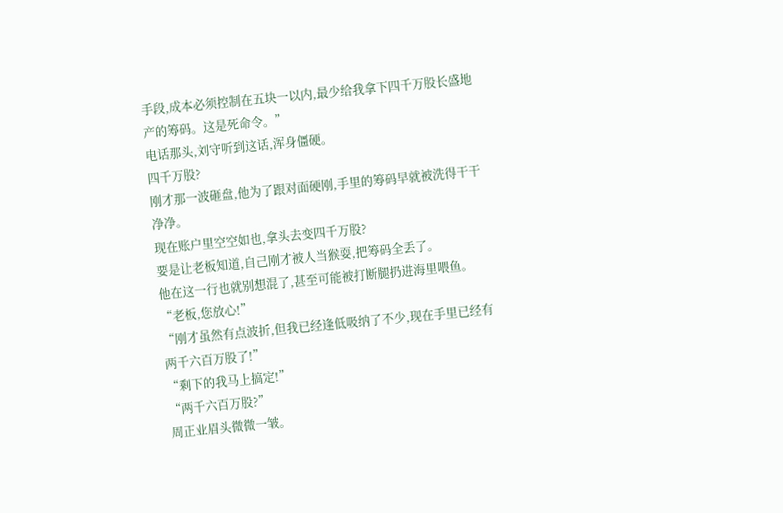手段,成本必须控制在五块一以内,最少给我拿下四千万股长盛地产的筹码。这是死命令。”
电话那头,刘守听到这话,浑身僵硬。
四千万股?
刚才那一波砸盘,他为了跟对面硬刚,手里的筹码早就被洗得干干净净。
现在账户里空空如也,拿头去变四千万股?
要是让老板知道,自己刚才被人当猴耍,把筹码全丢了。
他在这一行也就别想混了,甚至可能被打断腿扔进海里喂鱼。
“老板,您放心!”
“刚才虽然有点波折,但我已经逢低吸纳了不少,现在手里已经有两千六百万股了!”
“剩下的我马上搞定!”
“两千六百万股?”
周正业眉头微微一皱。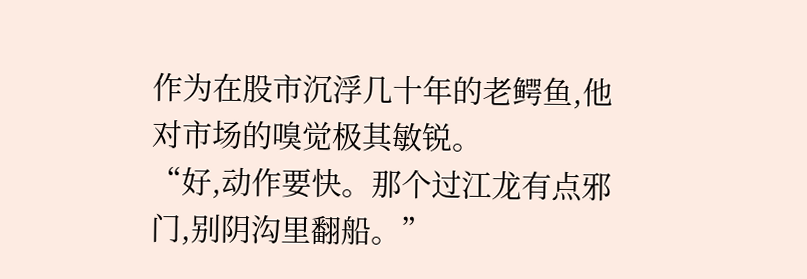作为在股市沉浮几十年的老鳄鱼,他对市场的嗅觉极其敏锐。
“好,动作要快。那个过江龙有点邪门,别阴沟里翻船。”